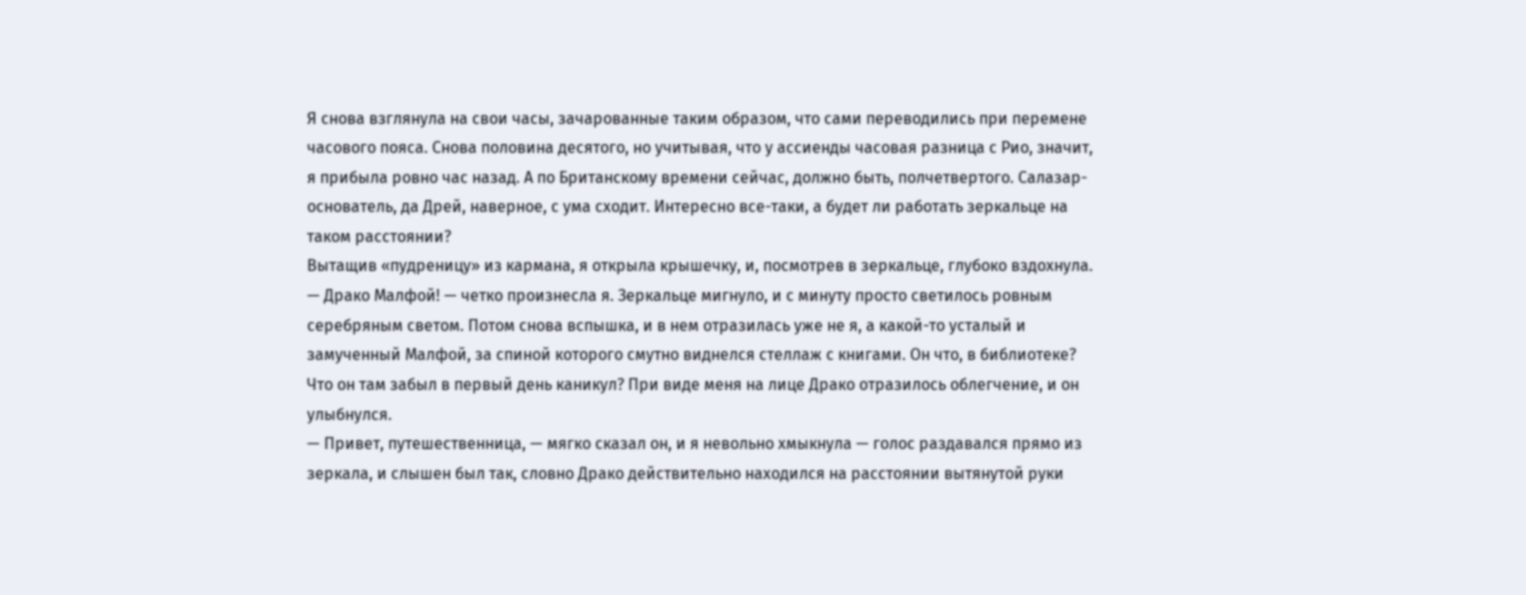Я снова взглянула на свои часы, зачарованные таким образом, что сами переводились при перемене часового пояса. Снова половина десятого, но учитывая, что у ассиенды часовая разница с Рио, значит, я прибыла ровно час назад. А по Британскому времени сейчас, должно быть, полчетвертого. Салазар-основатель, да Дрей, наверное, с ума сходит. Интересно все-таки, а будет ли работать зеркальце на таком расстоянии?
Вытащив «пудреницу» из кармана, я открыла крышечку, и, посмотрев в зеркальце, глубоко вздохнула.
— Драко Малфой! — четко произнесла я. Зеркальце мигнуло, и с минуту просто светилось ровным серебряным светом. Потом снова вспышка, и в нем отразилась уже не я, а какой-то усталый и замученный Малфой, за спиной которого смутно виднелся стеллаж с книгами. Он что, в библиотеке? Что он там забыл в первый день каникул? При виде меня на лице Драко отразилось облегчение, и он улыбнулся.
— Привет, путешественница, — мягко сказал он, и я невольно хмыкнула — голос раздавался прямо из зеркала, и слышен был так, словно Драко действительно находился на расстоянии вытянутой руки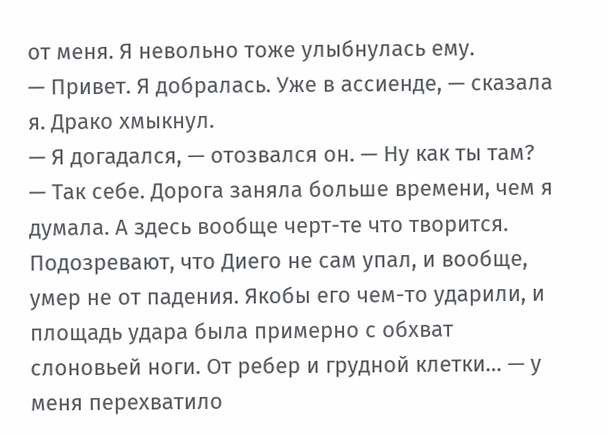от меня. Я невольно тоже улыбнулась ему.
— Привет. Я добралась. Уже в ассиенде, — сказала я. Драко хмыкнул.
— Я догадался, — отозвался он. — Ну как ты там?
— Так себе. Дорога заняла больше времени, чем я думала. А здесь вообще черт-те что творится. Подозревают, что Диего не сам упал, и вообще, умер не от падения. Якобы его чем-то ударили, и площадь удара была примерно с обхват слоновьей ноги. От ребер и грудной клетки… — у меня перехватило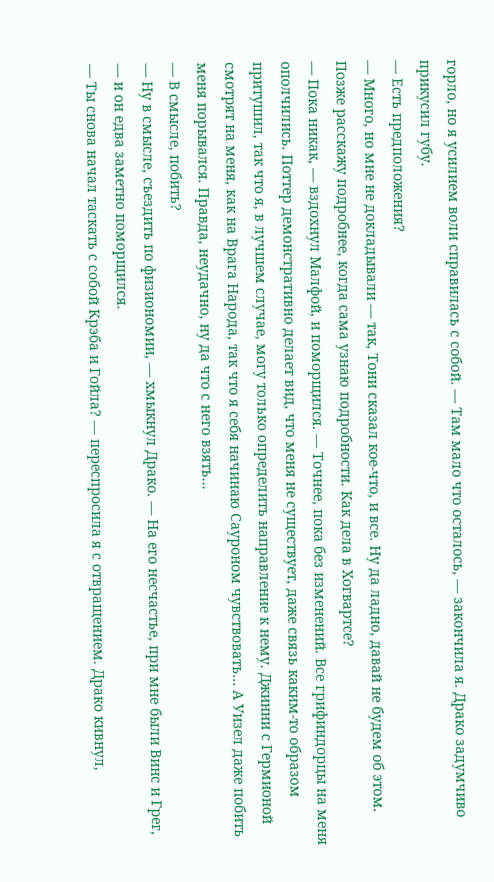горло, но я усилием воли справилась с собой. — Там мало что осталось, — закончила я. Драко задумчиво прикусил губу.
— Есть предположения?
— Много, но мне не докладывали — так, Тони сказал кое-что, и все. Ну да ладно, давай не будем об этом. Позже расскажу подробнее, когда сама узнаю подробности. Как дела в Хогвартсе?
— Пока никак, — вздохнул Малфой, и поморщился. — Точнее, пока без изменений. Все грифиндорцы на меня ополчились. Поттер демонстративно делает вид, что меня не существует, даже связь каким-то образом притушил, так что я, в лучшем случае, могу только определить направление к нему. Джинни с Гермионой смотрят на меня, как на Врага Народа, так что я себя начинаю Сауроном чувствовать… А Уизел даже побить меня порывался. Правда, неудачно, ну да что с него взять…
— В смысле, побить?
— Ну в смысле, съездить по физиономии, — хмыкнул Драко. — На его несчастье, при мне были Винс и Грег, — и он едва заметно поморщился.
— Ты снова начал таскать с собой Крэба и Гойла? — переспросила я с отвращением. Драко кивнул,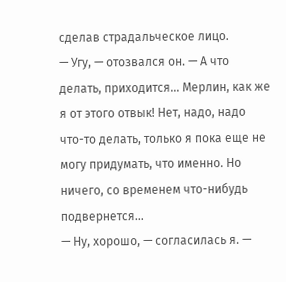сделав страдальческое лицо.
— Угу, — отозвался он. — А что делать, приходится… Мерлин, как же я от этого отвык! Нет, надо, надо что-то делать, только я пока еще не могу придумать, что именно. Но ничего, со временем что-нибудь подвернется…
— Ну, хорошо, — согласилась я. —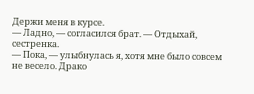Держи меня в курсе.
— Ладно, — согласился брат. — Отдыхай, сестренка.
— Пока, — улыбнулась я, хотя мне было совсем не весело. Драко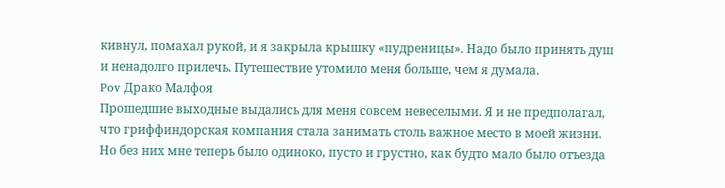кивнул, помахал рукой, и я закрыла крышку «пудреницы». Надо было принять душ и ненадолго прилечь. Путешествие утомило меня больше, чем я думала.
Pov Драко Малфоя
Прошедшие выходные выдались для меня совсем невеселыми. Я и не предполагал, что гриффиндорская компания стала занимать столь важное место в моей жизни. Но без них мне теперь было одиноко, пусто и грустно, как будто мало было отъезда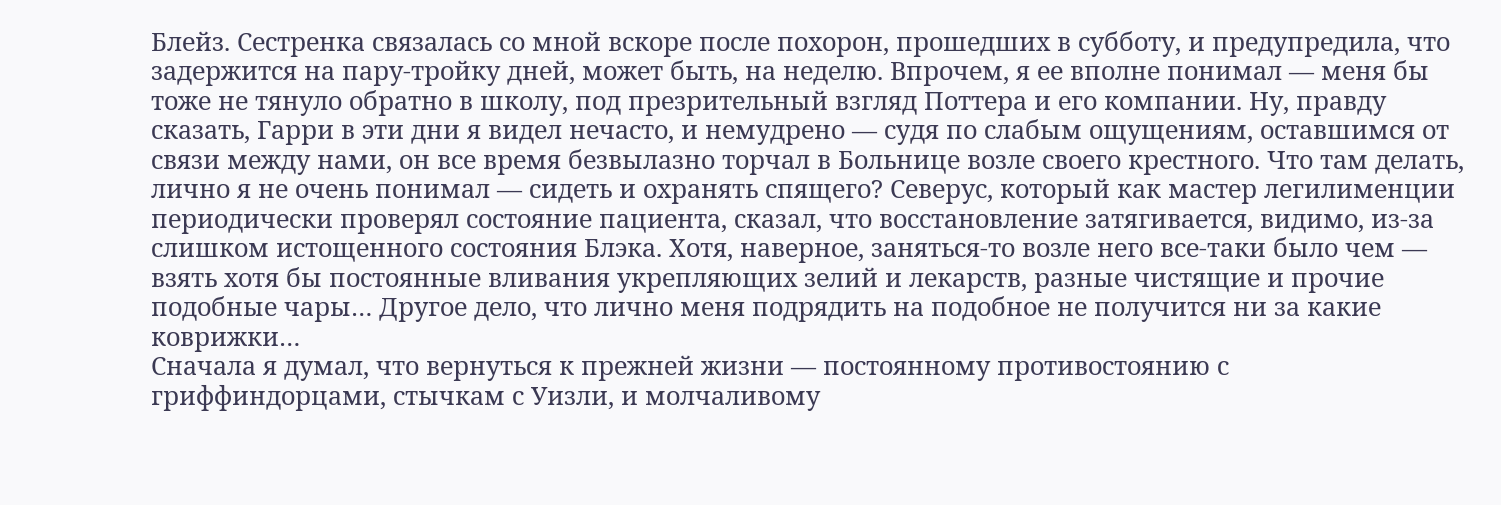Блейз. Сестренка связалась со мной вскоре после похорон, прошедших в субботу, и предупредила, что задержится на пару-тройку дней, может быть, на неделю. Впрочем, я ее вполне понимал — меня бы тоже не тянуло обратно в школу, под презрительный взгляд Поттера и его компании. Ну, правду сказать, Гарри в эти дни я видел нечасто, и немудрено — судя по слабым ощущениям, оставшимся от связи между нами, он все время безвылазно торчал в Больнице возле своего крестного. Что там делать, лично я не очень понимал — сидеть и охранять спящего? Северус, который как мастер легилименции периодически проверял состояние пациента, сказал, что восстановление затягивается, видимо, из-за слишком истощенного состояния Блэка. Хотя, наверное, заняться-то возле него все-таки было чем — взять хотя бы постоянные вливания укрепляющих зелий и лекарств, разные чистящие и прочие подобные чары… Другое дело, что лично меня подрядить на подобное не получится ни за какие коврижки…
Сначала я думал, что вернуться к прежней жизни — постоянному противостоянию с гриффиндорцами, стычкам с Уизли, и молчаливому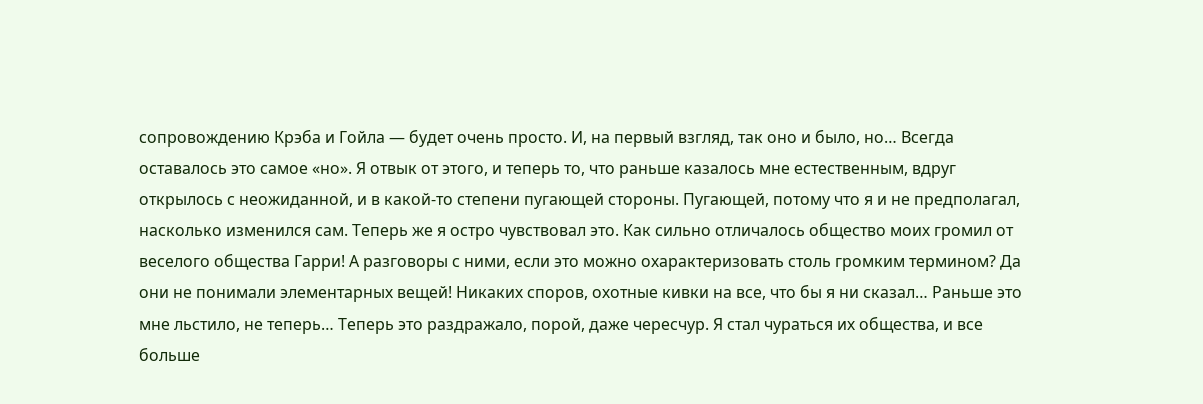сопровождению Крэба и Гойла — будет очень просто. И, на первый взгляд, так оно и было, но… Всегда оставалось это самое «но». Я отвык от этого, и теперь то, что раньше казалось мне естественным, вдруг открылось с неожиданной, и в какой-то степени пугающей стороны. Пугающей, потому что я и не предполагал, насколько изменился сам. Теперь же я остро чувствовал это. Как сильно отличалось общество моих громил от веселого общества Гарри! А разговоры с ними, если это можно охарактеризовать столь громким термином? Да они не понимали элементарных вещей! Никаких споров, охотные кивки на все, что бы я ни сказал… Раньше это мне льстило, не теперь… Теперь это раздражало, порой, даже чересчур. Я стал чураться их общества, и все больше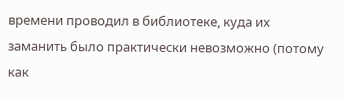времени проводил в библиотеке, куда их заманить было практически невозможно (потому как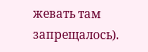жевать там запрещалось).